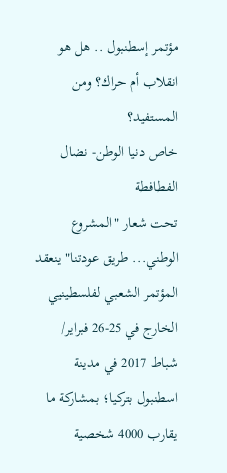مؤتمر إسطنبول .. هل هو انقلاب أم حراك؟ ومن المستفيد؟
خاص دنيا الوطن- نضال الفطافطة
تحت شعار "المشروع الوطني... طريق عودتنا" ينعقد المؤتمر الشعبي لفلسطينيي الخارج في 25-26 فبراير/ شباط 2017 في مدينة اسطنبول بتركيا؛ بمشاركة ما يقارب 4000 شخصية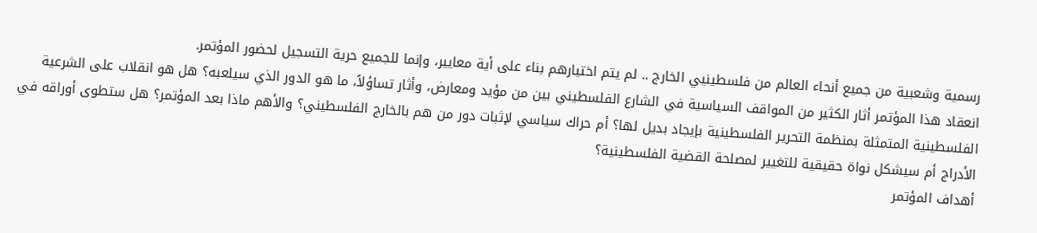رسمية وشعبية من جميع أنحاء العالم من فلسطينيي الخارج .. لم يتم اختيارهم بناء على أية معايير، وإنما للجميع حرية التسجيل لحضور المؤتمر.
انعقاد هذا المؤتمر أثار الكثير من المواقف السياسية في الشارع الفلسطيني بين من مؤيد ومعارض، وأثار تساؤلاً، ما هو الدور الذي سيلعبه؟ هل هو انقلاب على الشرعية الفلسطينية المتمثلة بمنظمة التحرير الفلسطينية بإيجاد بديل لها؟ أم حراك سياسي لإثبات دور من هم بالخارج الفلسطيني؟ والأهم ماذا بعد المؤتمر؟ هل ستطوى أوراقه في الأدراج أم سيشكل نواة حقيقية للتغيير لمصلحة القضية الفلسطينية؟
أهداف المؤتمر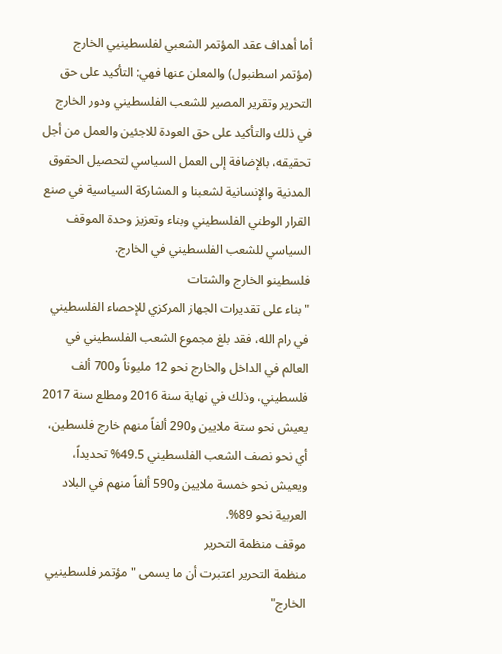أما أهداف عقد المؤتمر الشعبي لفلسطينيي الخارج (مؤتمر اسطنبول) والمعلن عنها فهي: التأكيد على حق التحرير وتقرير المصير للشعب الفلسطيني ودور الخارج في ذلك والتأكيد على حق العودة للاجئين والعمل من أجل تحقيقه، بالإضافة إلى العمل السياسي لتحصيل الحقوق المدنية والإنسانية لشعبنا و المشاركة السياسية في صنع القرار الوطني الفلسطيني وبناء وتعزيز وحدة الموقف السياسي للشعب الفلسطيني في الخارج.
فلسطينو الخارج والشتات
" بناء على تقديرات الجهاز المركزي للإحصاء الفلسطيني في رام الله، فقد بلغ مجموع الشعب الفلسطيني في العالم في الداخل والخارج نحو 12 مليوناً و700 ألف فلسطيني، وذلك في نهاية سنة 2016 ومطلع سنة 2017 يعيش نحو ستة ملايين و290 ألفاً منهم خارج فلسطين، أي نحو نصف الشعب الفلسطيني 49.5% تحديداً، ويعيش نحو خمسة ملايين و590 ألفاً منهم في البلاد العربية نحو 89%.
موقف منظمة التحرير
منظمة التحرير اعتبرت أن ما يسمى "مؤتمر فلسطينيي الخارج"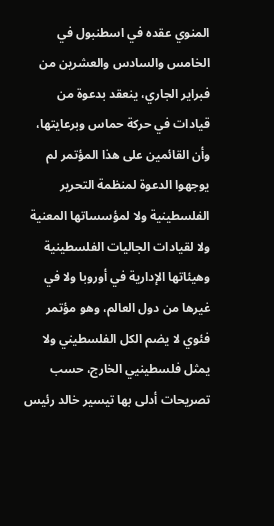المنوي عقده في اسطنبول في الخامس والسادس والعشرين من فبراير الجاري، ينعقد بدعوة من قيادات في حركة حماس وبرعايتها، وأن القائمين على هذا المؤتمر لم يوجهوا الدعوة لمنظمة التحرير الفلسطينية ولا لمؤسساتها المعنية ولا لقيادات الجاليات الفلسطينية وهيئاتها الإدارية في أوروبا ولا في غيرها من دول العالم، وهو مؤتمر فئوي لا يضم الكل الفلسطيني ولا يمثل فلسطينيي الخارج، حسب تصريحات أدلى بها تيسير خالد رئيس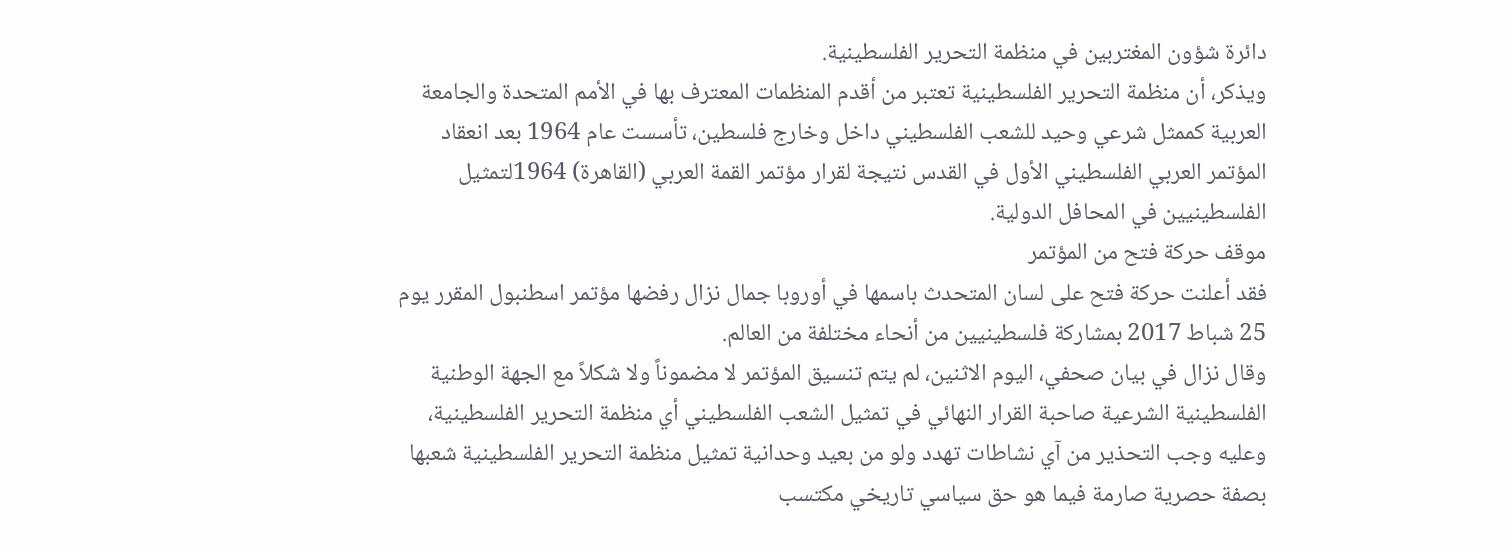دائرة شؤون المغتربين في منظمة التحرير الفلسطينية.
ويذكر، أن منظمة التحرير الفلسطينية تعتبر من أقدم المنظمات المعترف بها في الأمم المتحدة والجامعة العربية كممثل شرعي وحيد للشعب الفلسطيني داخل وخارج فلسطين، تأسست عام 1964 بعد انعقاد المؤتمر العربي الفلسطيني الأول في القدس نتيجة لقرار مؤتمر القمة العربي (القاهرة) 1964لتمثيل الفلسطينيين في المحافل الدولية.
موقف حركة فتح من المؤتمر
فقد أعلنت حركة فتح على لسان المتحدث باسمها في أوروبا جمال نزال رفضها مؤتمر اسطنبول المقرر يوم 25 شباط 2017 بمشاركة فلسطينيين من أنحاء مختلفة من العالم.
وقال نزال في بيان صحفي، اليوم الاثنين، لم يتم تنسيق المؤتمر لا مضموناً ولا شكلاً مع الجهة الوطنية الفلسطينية الشرعية صاحبة القرار النهائي في تمثيل الشعب الفلسطيني أي منظمة التحرير الفلسطينية، وعليه وجب التحذير من آي نشاطات تهدد ولو من بعيد وحدانية تمثيل منظمة التحرير الفلسطينية شعبها بصفة حصرية صارمة فيما هو حق سياسي تاريخي مكتسب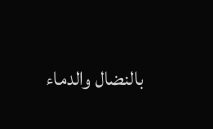بالنضال والدماء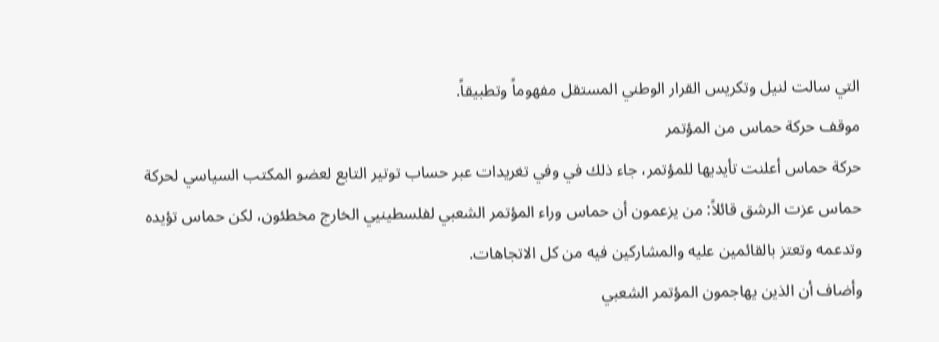التي سالت لنيل وتكريس القرار الوطني المستقل مفهوماً وتطبيقاً.
موقف حركة حماس من المؤتمر
حركة حماس أعلنت تأيديها للمؤتمر، جاء ذلك في وفي تغريدات عبر حساب توتير التابع لعضو المكتب السياسي لحركة حماس عزت الرشق قائلاً: من يزعمون أن حماس وراء المؤتمر الشعبي لفلسطينيي الخارج مخطئون، لكن حماس تؤيده وتدعمه وتعتز بالقائمين عليه والمشاركين فيه من كل الاتجاهات.
وأضاف أن الذين يهاجمون المؤتمر الشعبي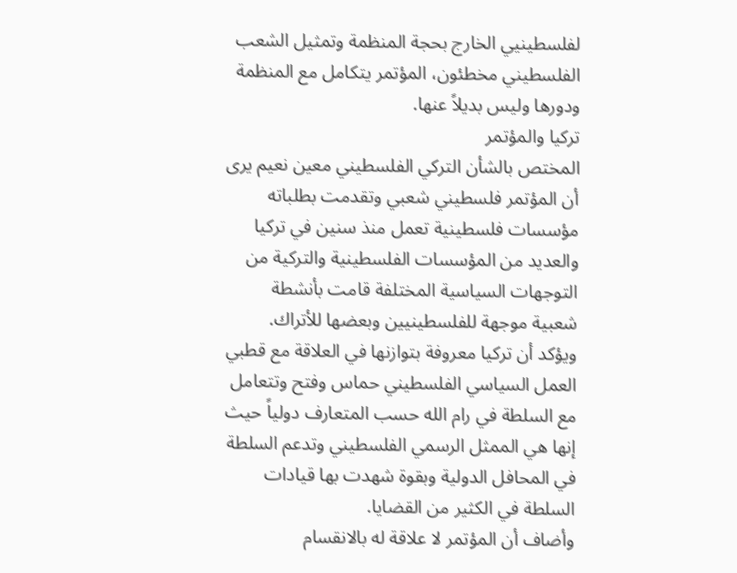لفلسطينيي الخارج بحجة المنظمة وتمثيل الشعب الفلسطيني مخطئون، المؤتمر يتكامل مع المنظمة ودورها وليس بديلاً عنها.
تركيا والمؤتمر
المختص بالشأن التركي الفلسطيني معين نعيم يرى أن المؤتمر فلسطيني شعبي وتقدمت بطلباته مؤسسات فلسطينية تعمل منذ سنين في تركيا والعديد من المؤسسات الفلسطينية والتركية من التوجهات السياسية المختلفة قامت بأنشطة شعبية موجهة للفلسطينيين وبعضها للأتراك.
ويؤكد أن تركيا معروفة بتوازنها في العلاقة مع قطبي العمل السياسي الفلسطيني حماس وفتح وتتعامل مع السلطة في رام الله حسب المتعارف دولياً حيث إنها هي الممثل الرسمي الفلسطيني وتدعم السلطة في المحافل الدولية وبقوة شهدت بها قيادات السلطة في الكثير من القضايا.
وأضاف أن المؤتمر لا علاقة له بالانقسام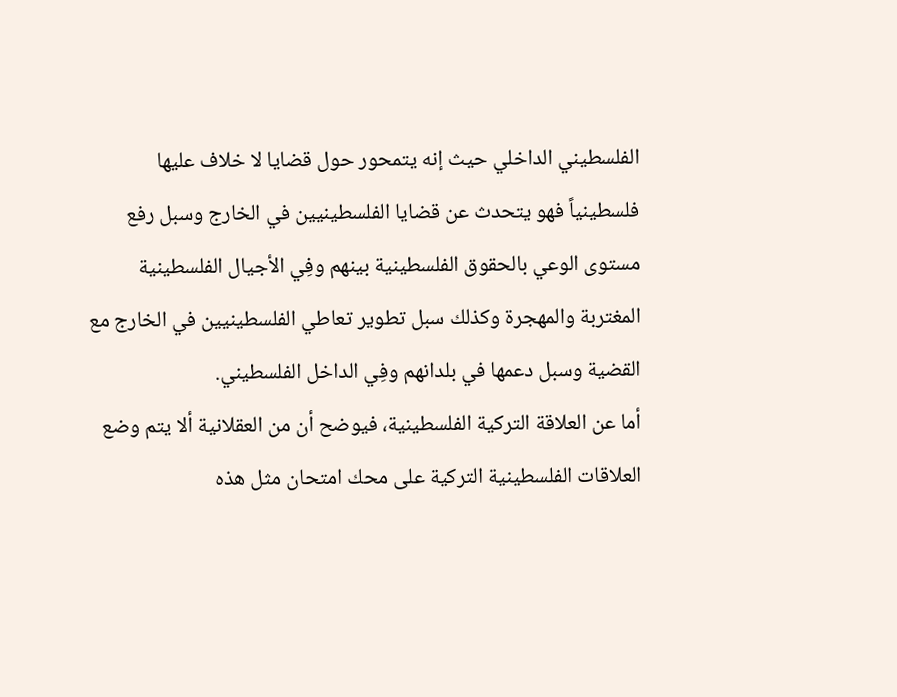الفلسطيني الداخلي حيث إنه يتمحور حول قضايا لا خلاف عليها فلسطينياً فهو يتحدث عن قضايا الفلسطينيين في الخارج وسبل رفع مستوى الوعي بالحقوق الفلسطينية بينهم وفِي الأجيال الفلسطينية المغتربة والمهجرة وكذلك سبل تطوير تعاطي الفلسطينيين في الخارج مع القضية وسبل دعمها في بلدانهم وفِي الداخل الفلسطيني.
أما عن العلاقة التركية الفلسطينية، فيوضح أن من العقلانية ألا يتم وضع العلاقات الفلسطينية التركية على محك امتحان مثل هذه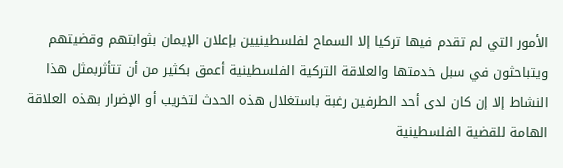الأمور التي لم تقدم فيها تركيا إلا السماح لفلسطينيين بإعلان الإيمان بثوابتهم وقضيتهم ويتباحثون في سبل خدمتها والعلاقة التركية الفلسطينية أعمق بكثير من أن تتأثربمثل هذا النشاط إلا إن كان لدى أحد الطرفين رغبة باستغلال هذه الحدث لتخريب أو الإضرار بهذه العلاقة الهامة للقضية الفلسطينية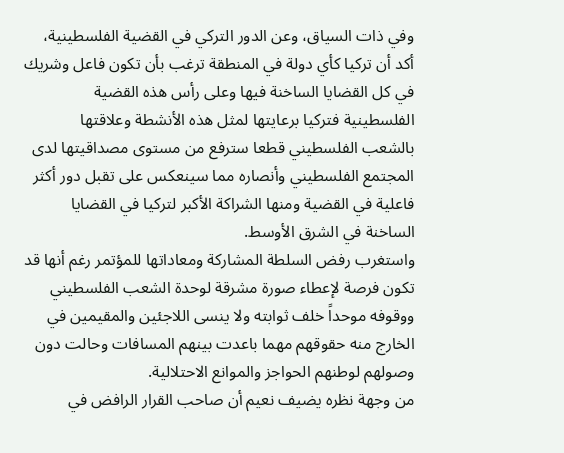وفي ذات السياق، وعن الدور التركي في القضية الفلسطينية، أكد أن تركيا كأي دولة في المنطقة ترغب بأن تكون فاعل وشريك في كل القضايا الساخنة فيها وعلى رأس هذه القضية الفلسطينية فتركيا برعايتها لمثل هذه الأنشطة وعلاقتها بالشعب الفلسطيني قطعا سترفع من مستوى مصداقيتها لدى المجتمع الفلسطيني وأنصاره مما سينعكس على تقبل دور أكثر فاعلية في القضية ومنها الشراكة الأكبر لتركيا في القضايا الساخنة في الشرق الأوسط.
واستغرب رفض السلطة المشاركة ومعاداتها للمؤتمر رغم أنها قد تكون فرصة لإعطاء صورة مشرقة لوحدة الشعب الفلسطيني ووقوفه موحداً خلف ثوابته ولا ينسى اللاجئين والمقيمين في الخارج منه حقوقهم مهما باعدت بينهم المسافات وحالت دون وصولهم لوطنهم الحواجز والموانع الاحتلالية.
من وجهة نظره يضيف نعيم أن صاحب القرار الرافض في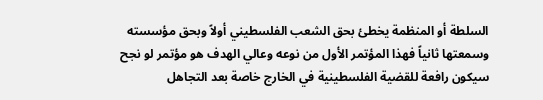السلطة أو المنظمة يخطئ بحق الشعب الفلسطيني أولاً وبحق مؤسسته وسمعتها ثانياً فهذا المؤتمر الأول من نوعه وعالي الهدف هو مؤتمر لو نجح سيكون رافعة للقضية الفلسطينية في الخارج خاصة بعد التجاهل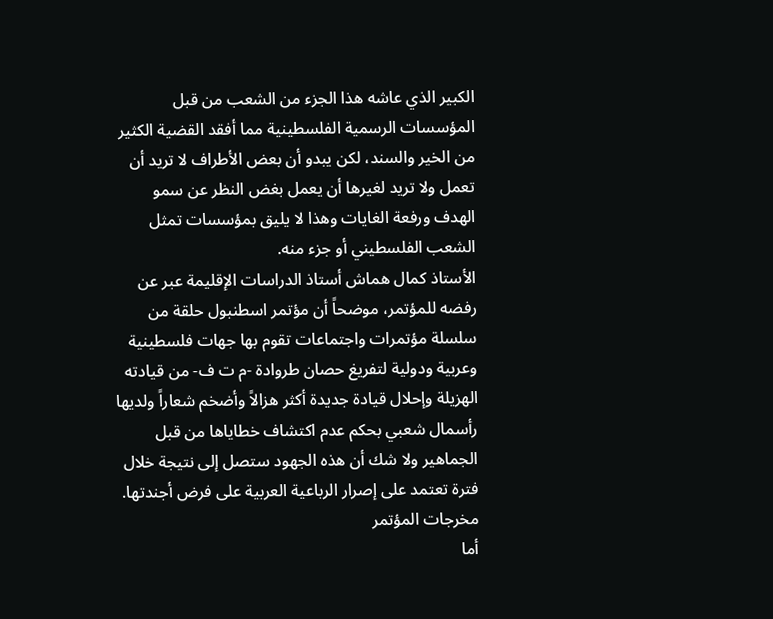الكبير الذي عاشه هذا الجزء من الشعب من قبل المؤسسات الرسمية الفلسطينية مما أفقد القضية الكثير من الخير والسند، لكن يبدو أن بعض الأطراف لا تريد أن تعمل ولا تريد لغيرها أن يعمل بغض النظر عن سمو الهدف ورفعة الغايات وهذا لا يليق بمؤسسات تمثل الشعب الفلسطيني أو جزء منه.
الأستاذ كمال هماش أستاذ الدراسات الإقليمة عبر عن رفضه للمؤتمر، موضحاً أن مؤتمر اسطنبول حلقة من سلسلة مؤتمرات واجتماعات تقوم بها جهات فلسطينية وعربية ودولية لتفريغ حصان طروادة -م ت ف- من قيادته الهزيلة وإحلال قيادة جديدة أكثر هزالاً وأضخم شعاراً ولديها رأسمال شعبي بحكم عدم اكتشاف خطاياها من قبل الجماهير ولا شك أن هذه الجهود ستصل إلى نتيجة خلال فترة تعتمد على إصرار الرباعية العربية على فرض أجندتها.
مخرجات المؤتمر
أما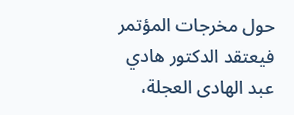حول مخرجات المؤتمر فيعتقد الدكتور هادي عبد الهادى العجلة،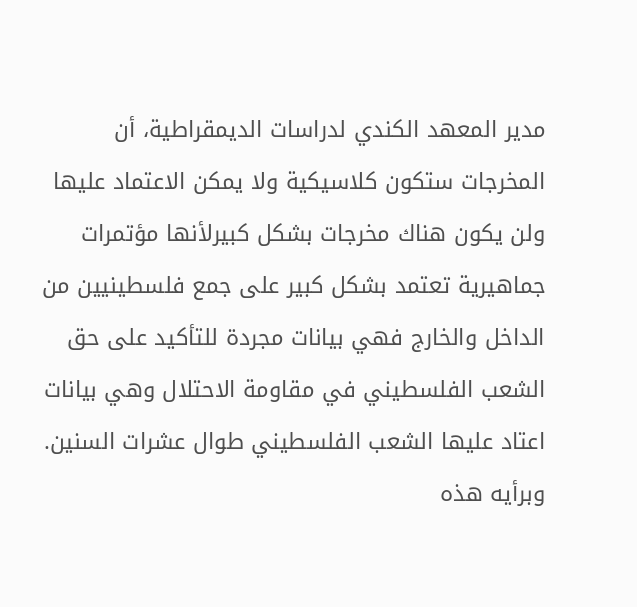مدير المعهد الكندي لدراسات الديمقراطية، أن المخرجات ستكون كلاسيكية ولا يمكن الاعتماد عليها ولن يكون هناك مخرجات بشكل كبيرلأنها مؤتمرات جماهيرية تعتمد بشكل كبير على جمع فلسطينيين من الداخل والخارج فهي بيانات مجردة للتأكيد على حق الشعب الفلسطيني في مقاومة الاحتلال وهي بيانات اعتاد عليها الشعب الفلسطيني طوال عشرات السنين.
وبرأيه هذه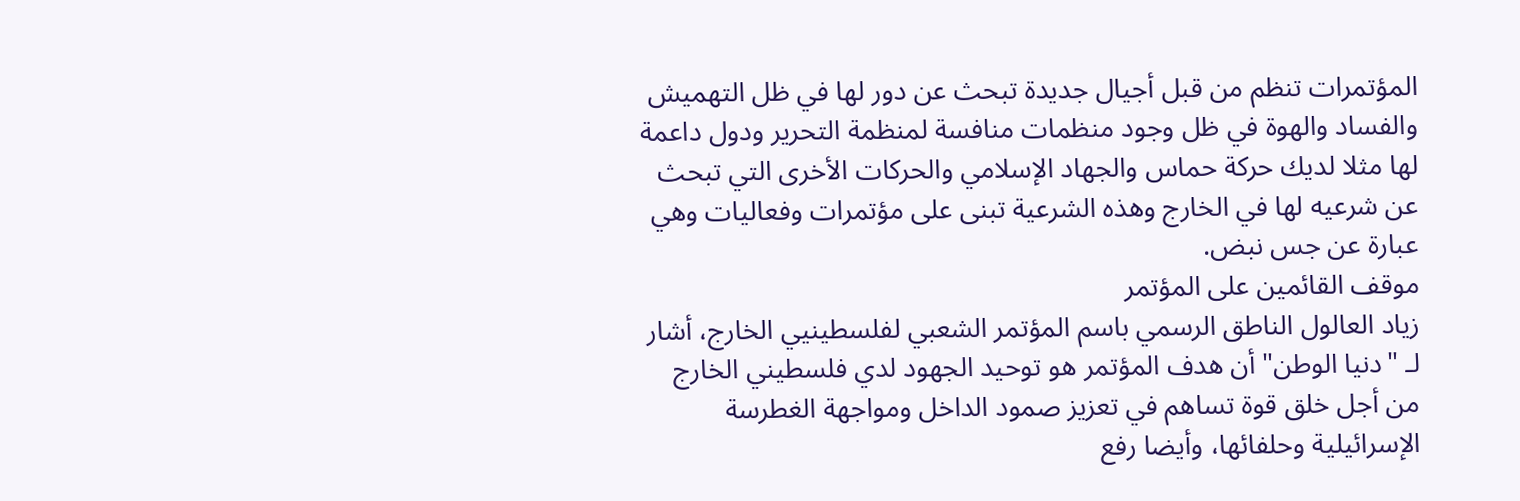المؤتمرات تنظم من قبل أجيال جديدة تبحث عن دور لها في ظل التهميش والفساد والهوة في ظل وجود منظمات منافسة لمنظمة التحرير ودول داعمة لها مثلا لديك حركة حماس والجهاد الإسلامي والحركات الأخرى التي تبحث عن شرعيه لها في الخارج وهذه الشرعية تبنى على مؤتمرات وفعاليات وهي عبارة عن جس نبض.
موقف القائمين على المؤتمر
زياد العالول الناطق الرسمي باسم المؤتمر الشعبي لفلسطينيي الخارج، أشار لـ "دنيا الوطن" أن هدف المؤتمر هو توحيد الجهود لدي فلسطيني الخارج من أجل خلق قوة تساهم في تعزيز صمود الداخل ومواجهة الغطرسة الإسرائيلية وحلفائها، وأيضا رفع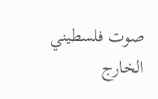صوت فلسطيني الخارج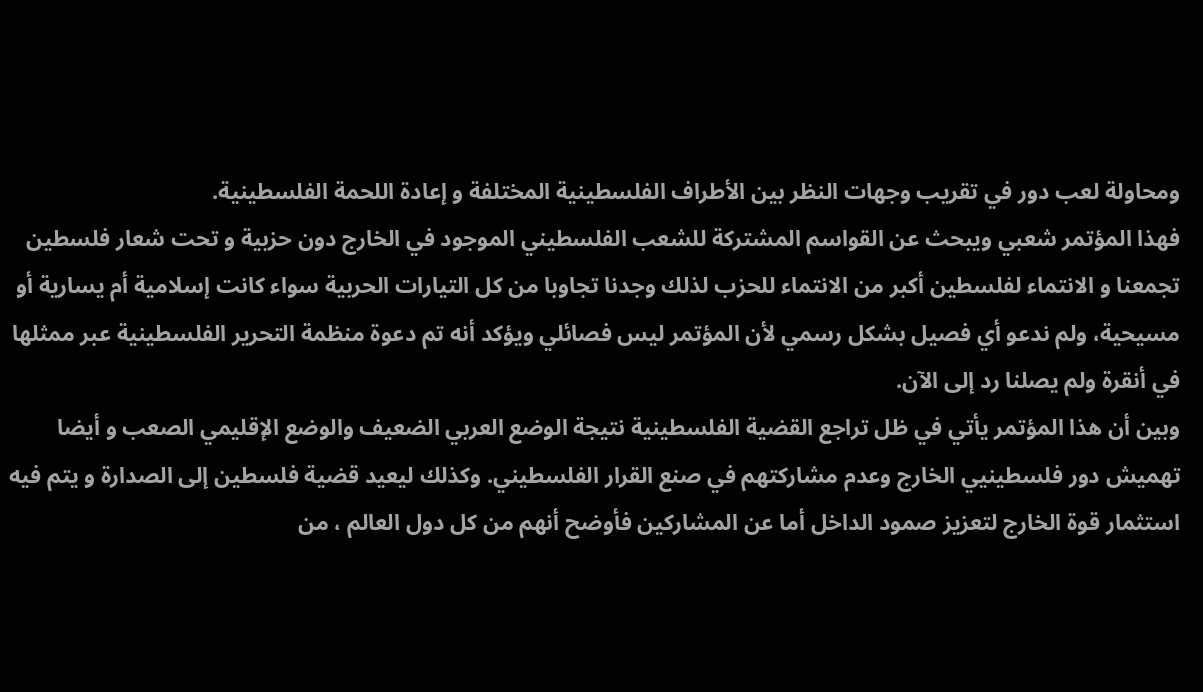ومحاولة لعب دور في تقريب وجهات النظر بين الأطراف الفلسطينية المختلفة و إعادة اللحمة الفلسطينية.
فهذا المؤتمر شعبي ويبحث عن القواسم المشتركة للشعب الفلسطيني الموجود في الخارج دون حزبية و تحت شعار فلسطين تجمعنا و الانتماء لفلسطين أكبر من الانتماء للحزب لذلك وجدنا تجاوبا من كل التيارات الحربية سواء كانت إسلامية أم يسارية أو مسيحية، ولم ندعو أي فصيل بشكل رسمي لأن المؤتمر ليس فصائلي ويؤكد أنه تم دعوة منظمة التحرير الفلسطينية عبر ممثلها في أنقرة ولم يصلنا رد إلى الآن.
وبين أن هذا المؤتمر يأتي في ظل تراجع القضية الفلسطينية نتيجة الوضع العربي الضعيف والوضع الإقليمي الصعب و أيضا تهميش دور فلسطينيي الخارج وعدم مشاركتهم في صنع القرار الفلسطيني. وكذلك ليعيد قضية فلسطين إلى الصدارة و يتم فيه استثمار قوة الخارج لتعزيز صمود الداخل أما عن المشاركين فأوضح أنهم من كل دول العالم ، من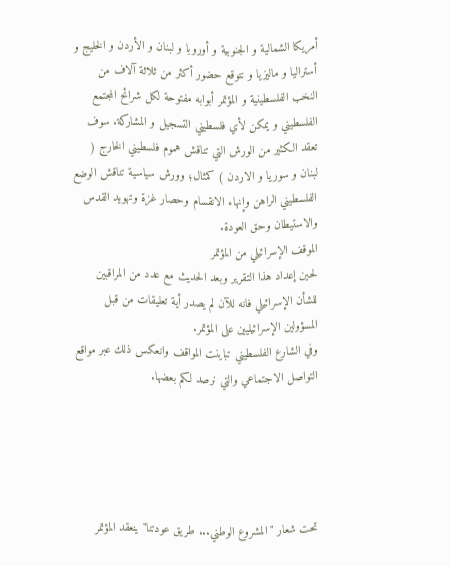أمريكا الشمالية و الجنوبية و أوروبا و لبنان و الأردن و الخليج و أستراليا و ماليزيا و نتوقع حضور أكثر من ثلاثة آلاف من النخب الفلسطينية و المؤتمر أبوابه مفتوحة لكل شرائح المجتمع الفلسطيني و يمكن لأي فلسطيني التسجيل و المشاركة. سوف تعقد الكثير من الورش التي تناقش هموم فلسطيني الخارج ( لبنان و سوريا و الاردن ) كمثال؛ وورش سياسية تناقش الوضع الفلسطيني الراهن وإنهاء الانقسام وحصار غزة وتهويد القدس والاستيطان وحق العودة.
الموقف الإسرائيلي من المؤتمر
لحين إعداد هذا التقرير وبعد الحديث مع عدد من المراقبين للشأن الإسرائيلي فانه للآن لم يصدر أية تعليقات من قبل المسؤولين الإسرائيليين على المؤتمر.
وفي الشارع الفلسطيني تباينت المواقف وانعكس ذلك عبر مواقع التواصل الاجتماعي والتي نرصد لكم بعضها.





تحت شعار "المشروع الوطني... طريق عودتنا" ينعقد المؤتمر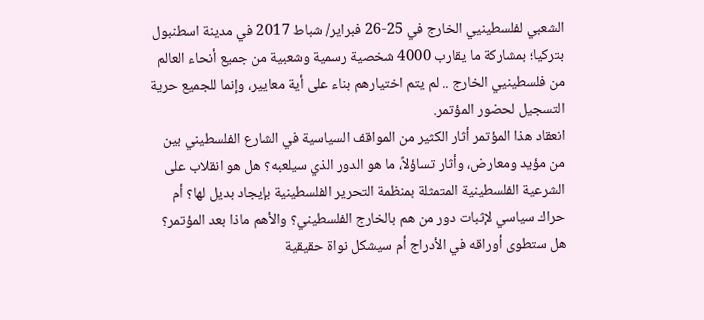الشعبي لفلسطينيي الخارج في 25-26 فبراير/ شباط 2017 في مدينة اسطنبول بتركيا؛ بمشاركة ما يقارب 4000 شخصية رسمية وشعبية من جميع أنحاء العالم من فلسطينيي الخارج .. لم يتم اختيارهم بناء على أية معايير، وإنما للجميع حرية التسجيل لحضور المؤتمر.
انعقاد هذا المؤتمر أثار الكثير من المواقف السياسية في الشارع الفلسطيني بين من مؤيد ومعارض، وأثار تساؤلاً، ما هو الدور الذي سيلعبه؟ هل هو انقلاب على الشرعية الفلسطينية المتمثلة بمنظمة التحرير الفلسطينية بإيجاد بديل لها؟ أم حراك سياسي لإثبات دور من هم بالخارج الفلسطيني؟ والأهم ماذا بعد المؤتمر؟ هل ستطوى أوراقه في الأدراج أم سيشكل نواة حقيقية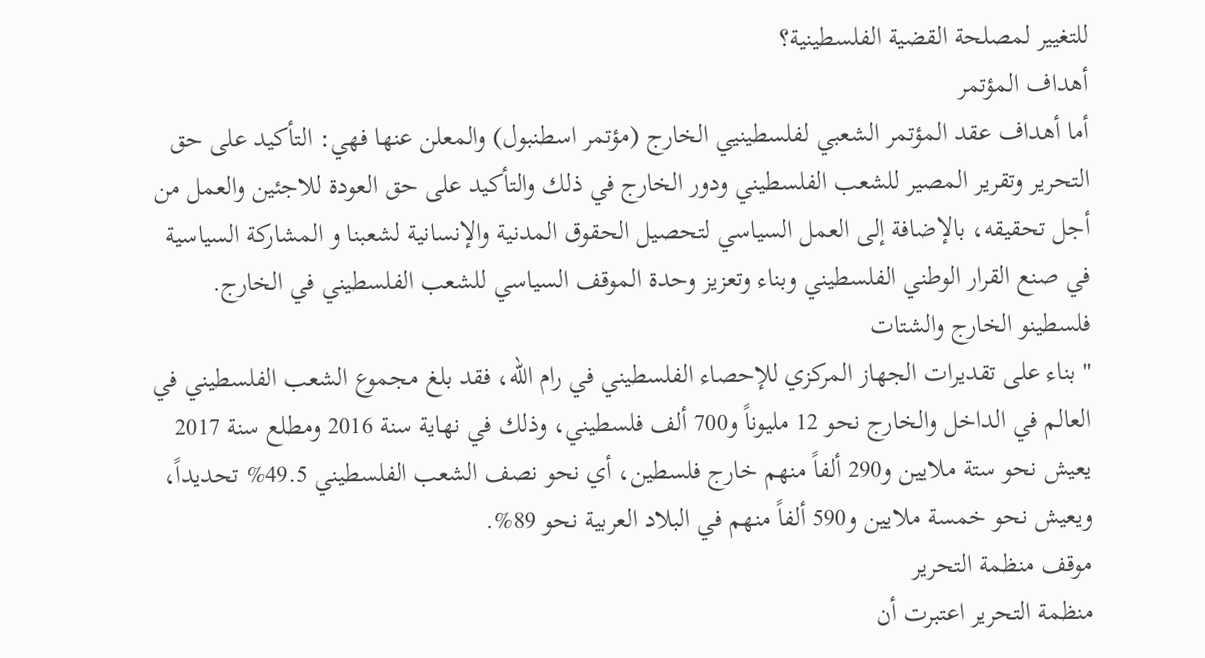للتغيير لمصلحة القضية الفلسطينية؟
أهداف المؤتمر
أما أهداف عقد المؤتمر الشعبي لفلسطينيي الخارج (مؤتمر اسطنبول) والمعلن عنها فهي: التأكيد على حق التحرير وتقرير المصير للشعب الفلسطيني ودور الخارج في ذلك والتأكيد على حق العودة للاجئين والعمل من أجل تحقيقه، بالإضافة إلى العمل السياسي لتحصيل الحقوق المدنية والإنسانية لشعبنا و المشاركة السياسية في صنع القرار الوطني الفلسطيني وبناء وتعزيز وحدة الموقف السياسي للشعب الفلسطيني في الخارج.
فلسطينو الخارج والشتات
" بناء على تقديرات الجهاز المركزي للإحصاء الفلسطيني في رام الله، فقد بلغ مجموع الشعب الفلسطيني في العالم في الداخل والخارج نحو 12 مليوناً و700 ألف فلسطيني، وذلك في نهاية سنة 2016 ومطلع سنة 2017 يعيش نحو ستة ملايين و290 ألفاً منهم خارج فلسطين، أي نحو نصف الشعب الفلسطيني 49.5% تحديداً، ويعيش نحو خمسة ملايين و590 ألفاً منهم في البلاد العربية نحو 89%.
موقف منظمة التحرير
منظمة التحرير اعتبرت أن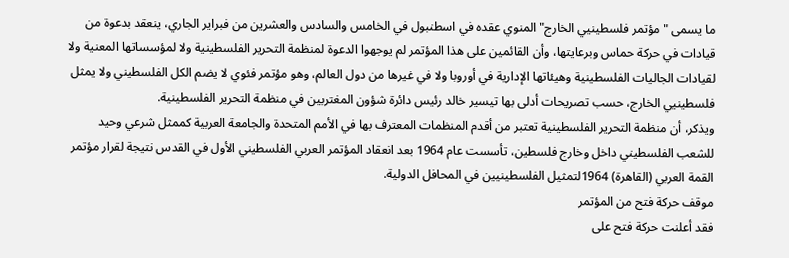ما يسمى "مؤتمر فلسطينيي الخارج" المنوي عقده في اسطنبول في الخامس والسادس والعشرين من فبراير الجاري، ينعقد بدعوة من قيادات في حركة حماس وبرعايتها، وأن القائمين على هذا المؤتمر لم يوجهوا الدعوة لمنظمة التحرير الفلسطينية ولا لمؤسساتها المعنية ولا لقيادات الجاليات الفلسطينية وهيئاتها الإدارية في أوروبا ولا في غيرها من دول العالم، وهو مؤتمر فئوي لا يضم الكل الفلسطيني ولا يمثل فلسطينيي الخارج، حسب تصريحات أدلى بها تيسير خالد رئيس دائرة شؤون المغتربين في منظمة التحرير الفلسطينية.
ويذكر، أن منظمة التحرير الفلسطينية تعتبر من أقدم المنظمات المعترف بها في الأمم المتحدة والجامعة العربية كممثل شرعي وحيد للشعب الفلسطيني داخل وخارج فلسطين، تأسست عام 1964 بعد انعقاد المؤتمر العربي الفلسطيني الأول في القدس نتيجة لقرار مؤتمر القمة العربي (القاهرة) 1964لتمثيل الفلسطينيين في المحافل الدولية.
موقف حركة فتح من المؤتمر
فقد أعلنت حركة فتح على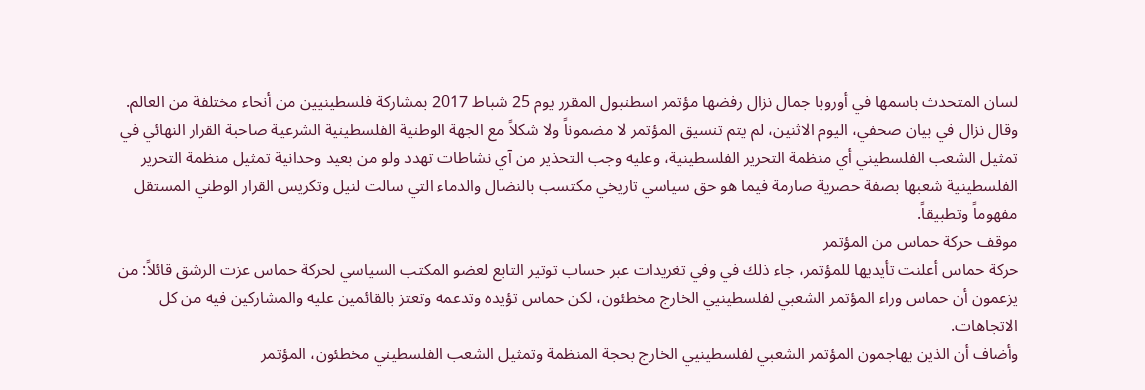لسان المتحدث باسمها في أوروبا جمال نزال رفضها مؤتمر اسطنبول المقرر يوم 25 شباط 2017 بمشاركة فلسطينيين من أنحاء مختلفة من العالم.
وقال نزال في بيان صحفي، اليوم الاثنين، لم يتم تنسيق المؤتمر لا مضموناً ولا شكلاً مع الجهة الوطنية الفلسطينية الشرعية صاحبة القرار النهائي في تمثيل الشعب الفلسطيني أي منظمة التحرير الفلسطينية، وعليه وجب التحذير من آي نشاطات تهدد ولو من بعيد وحدانية تمثيل منظمة التحرير الفلسطينية شعبها بصفة حصرية صارمة فيما هو حق سياسي تاريخي مكتسب بالنضال والدماء التي سالت لنيل وتكريس القرار الوطني المستقل مفهوماً وتطبيقاً.
موقف حركة حماس من المؤتمر
حركة حماس أعلنت تأيديها للمؤتمر، جاء ذلك في وفي تغريدات عبر حساب توتير التابع لعضو المكتب السياسي لحركة حماس عزت الرشق قائلاً: من يزعمون أن حماس وراء المؤتمر الشعبي لفلسطينيي الخارج مخطئون، لكن حماس تؤيده وتدعمه وتعتز بالقائمين عليه والمشاركين فيه من كل الاتجاهات.
وأضاف أن الذين يهاجمون المؤتمر الشعبي لفلسطينيي الخارج بحجة المنظمة وتمثيل الشعب الفلسطيني مخطئون، المؤتمر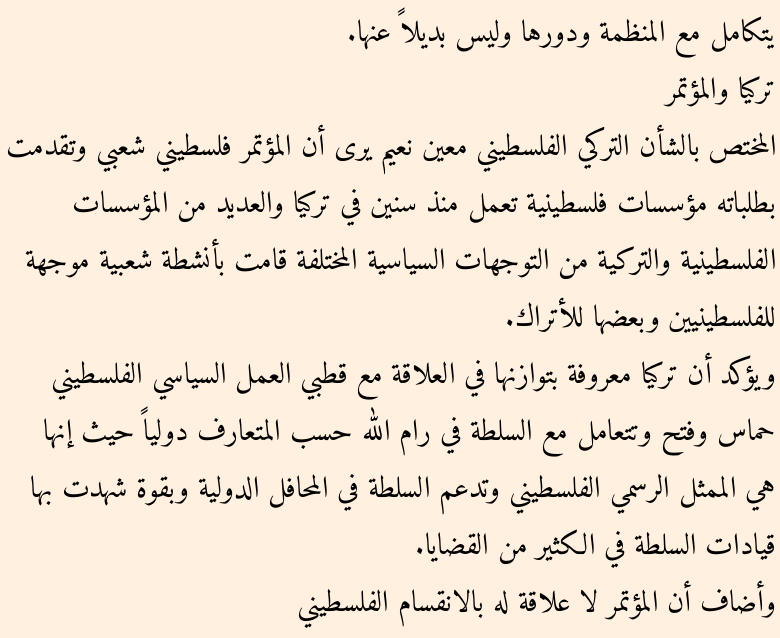يتكامل مع المنظمة ودورها وليس بديلاً عنها.
تركيا والمؤتمر
المختص بالشأن التركي الفلسطيني معين نعيم يرى أن المؤتمر فلسطيني شعبي وتقدمت بطلباته مؤسسات فلسطينية تعمل منذ سنين في تركيا والعديد من المؤسسات الفلسطينية والتركية من التوجهات السياسية المختلفة قامت بأنشطة شعبية موجهة للفلسطينيين وبعضها للأتراك.
ويؤكد أن تركيا معروفة بتوازنها في العلاقة مع قطبي العمل السياسي الفلسطيني حماس وفتح وتتعامل مع السلطة في رام الله حسب المتعارف دولياً حيث إنها هي الممثل الرسمي الفلسطيني وتدعم السلطة في المحافل الدولية وبقوة شهدت بها قيادات السلطة في الكثير من القضايا.
وأضاف أن المؤتمر لا علاقة له بالانقسام الفلسطيني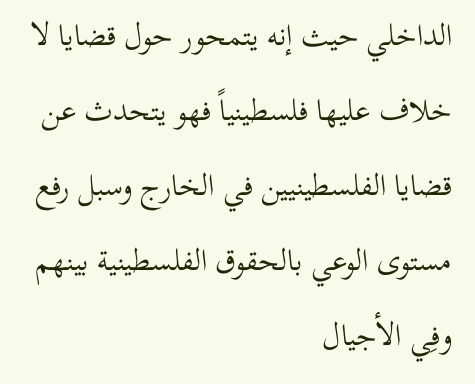الداخلي حيث إنه يتمحور حول قضايا لا خلاف عليها فلسطينياً فهو يتحدث عن قضايا الفلسطينيين في الخارج وسبل رفع مستوى الوعي بالحقوق الفلسطينية بينهم وفِي الأجيال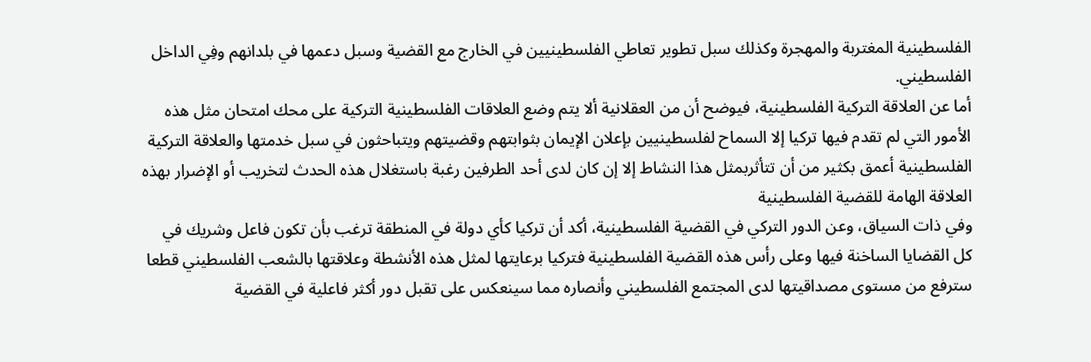الفلسطينية المغتربة والمهجرة وكذلك سبل تطوير تعاطي الفلسطينيين في الخارج مع القضية وسبل دعمها في بلدانهم وفِي الداخل الفلسطيني.
أما عن العلاقة التركية الفلسطينية، فيوضح أن من العقلانية ألا يتم وضع العلاقات الفلسطينية التركية على محك امتحان مثل هذه الأمور التي لم تقدم فيها تركيا إلا السماح لفلسطينيين بإعلان الإيمان بثوابتهم وقضيتهم ويتباحثون في سبل خدمتها والعلاقة التركية الفلسطينية أعمق بكثير من أن تتأثربمثل هذا النشاط إلا إن كان لدى أحد الطرفين رغبة باستغلال هذه الحدث لتخريب أو الإضرار بهذه العلاقة الهامة للقضية الفلسطينية
وفي ذات السياق، وعن الدور التركي في القضية الفلسطينية، أكد أن تركيا كأي دولة في المنطقة ترغب بأن تكون فاعل وشريك في كل القضايا الساخنة فيها وعلى رأس هذه القضية الفلسطينية فتركيا برعايتها لمثل هذه الأنشطة وعلاقتها بالشعب الفلسطيني قطعا سترفع من مستوى مصداقيتها لدى المجتمع الفلسطيني وأنصاره مما سينعكس على تقبل دور أكثر فاعلية في القضية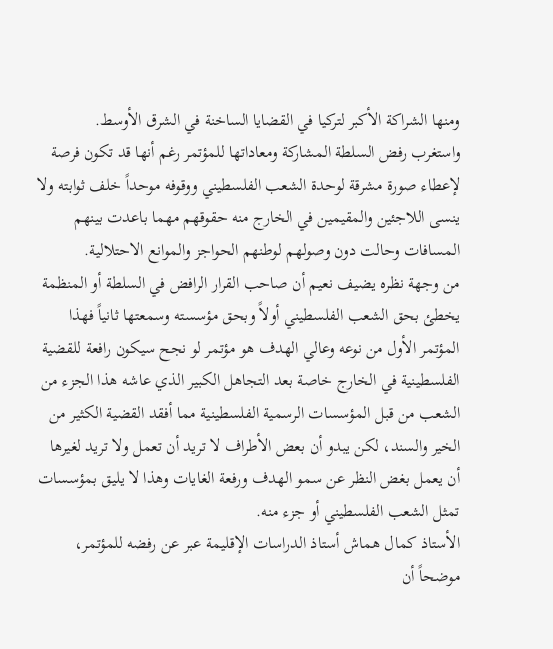ومنها الشراكة الأكبر لتركيا في القضايا الساخنة في الشرق الأوسط.
واستغرب رفض السلطة المشاركة ومعاداتها للمؤتمر رغم أنها قد تكون فرصة لإعطاء صورة مشرقة لوحدة الشعب الفلسطيني ووقوفه موحداً خلف ثوابته ولا ينسى اللاجئين والمقيمين في الخارج منه حقوقهم مهما باعدت بينهم المسافات وحالت دون وصولهم لوطنهم الحواجز والموانع الاحتلالية.
من وجهة نظره يضيف نعيم أن صاحب القرار الرافض في السلطة أو المنظمة يخطئ بحق الشعب الفلسطيني أولاً وبحق مؤسسته وسمعتها ثانياً فهذا المؤتمر الأول من نوعه وعالي الهدف هو مؤتمر لو نجح سيكون رافعة للقضية الفلسطينية في الخارج خاصة بعد التجاهل الكبير الذي عاشه هذا الجزء من الشعب من قبل المؤسسات الرسمية الفلسطينية مما أفقد القضية الكثير من الخير والسند، لكن يبدو أن بعض الأطراف لا تريد أن تعمل ولا تريد لغيرها أن يعمل بغض النظر عن سمو الهدف ورفعة الغايات وهذا لا يليق بمؤسسات تمثل الشعب الفلسطيني أو جزء منه.
الأستاذ كمال هماش أستاذ الدراسات الإقليمة عبر عن رفضه للمؤتمر، موضحاً أن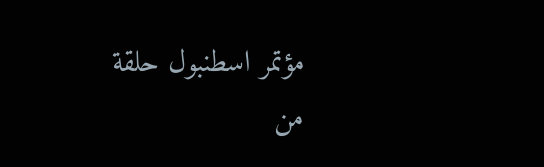مؤتمر اسطنبول حلقة من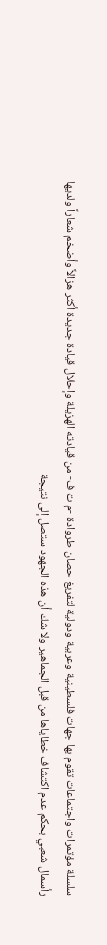سلسلة مؤتمرات واجتماعات تقوم بها جهات فلسطينية وعربية ودولية لتفريغ حصان طروادة -م ت ف- من قيادته الهزيلة وإحلال قيادة جديدة أكثر هزالاً وأضخم شعاراً ولديها رأسمال شعبي بحكم عدم اكتشاف خطاياها من قبل الجماهير ولا شك أن هذه الجهود ستصل إلى نتيجة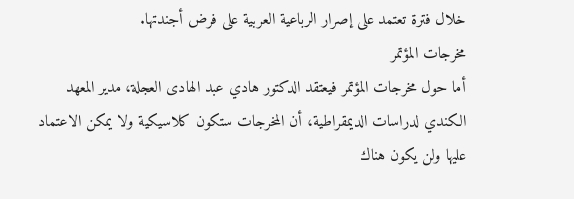خلال فترة تعتمد على إصرار الرباعية العربية على فرض أجندتها.
مخرجات المؤتمر
أما حول مخرجات المؤتمر فيعتقد الدكتور هادي عبد الهادى العجلة، مدير المعهد الكندي لدراسات الديمقراطية، أن المخرجات ستكون كلاسيكية ولا يمكن الاعتماد عليها ولن يكون هناك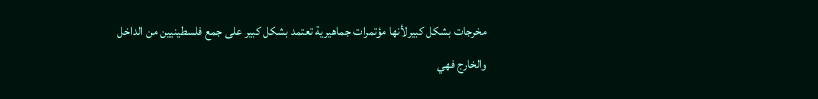مخرجات بشكل كبيرلأنها مؤتمرات جماهيرية تعتمد بشكل كبير على جمع فلسطينيين من الداخل والخارج فهي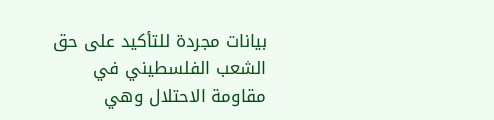بيانات مجردة للتأكيد على حق الشعب الفلسطيني في مقاومة الاحتلال وهي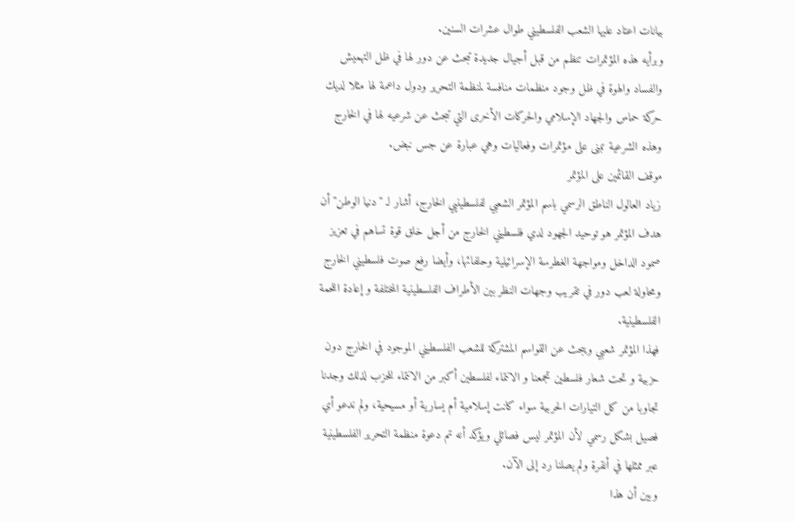بيانات اعتاد عليها الشعب الفلسطيني طوال عشرات السنين.
وبرأيه هذه المؤتمرات تنظم من قبل أجيال جديدة تبحث عن دور لها في ظل التهميش والفساد والهوة في ظل وجود منظمات منافسة لمنظمة التحرير ودول داعمة لها مثلا لديك حركة حماس والجهاد الإسلامي والحركات الأخرى التي تبحث عن شرعيه لها في الخارج وهذه الشرعية تبنى على مؤتمرات وفعاليات وهي عبارة عن جس نبض.
موقف القائمين على المؤتمر
زياد العالول الناطق الرسمي باسم المؤتمر الشعبي لفلسطينيي الخارج، أشار لـ "دنيا الوطن" أن هدف المؤتمر هو توحيد الجهود لدي فلسطيني الخارج من أجل خلق قوة تساهم في تعزيز صمود الداخل ومواجهة الغطرسة الإسرائيلية وحلفائها، وأيضا رفع صوت فلسطيني الخارج ومحاولة لعب دور في تقريب وجهات النظر بين الأطراف الفلسطينية المختلفة و إعادة اللحمة الفلسطينية.
فهذا المؤتمر شعبي ويبحث عن القواسم المشتركة للشعب الفلسطيني الموجود في الخارج دون حزبية و تحت شعار فلسطين تجمعنا و الانتماء لفلسطين أكبر من الانتماء للحزب لذلك وجدنا تجاوبا من كل التيارات الحربية سواء كانت إسلامية أم يسارية أو مسيحية، ولم ندعو أي فصيل بشكل رسمي لأن المؤتمر ليس فصائلي ويؤكد أنه تم دعوة منظمة التحرير الفلسطينية عبر ممثلها في أنقرة ولم يصلنا رد إلى الآن.
وبين أن هذا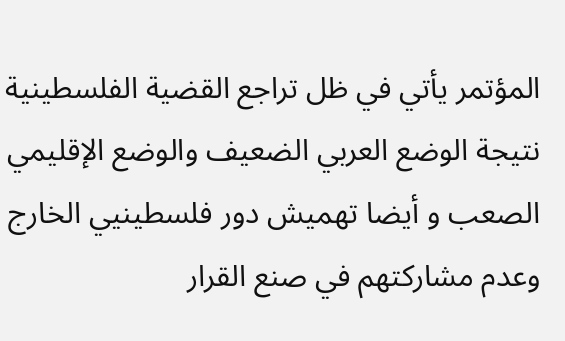المؤتمر يأتي في ظل تراجع القضية الفلسطينية نتيجة الوضع العربي الضعيف والوضع الإقليمي الصعب و أيضا تهميش دور فلسطينيي الخارج وعدم مشاركتهم في صنع القرار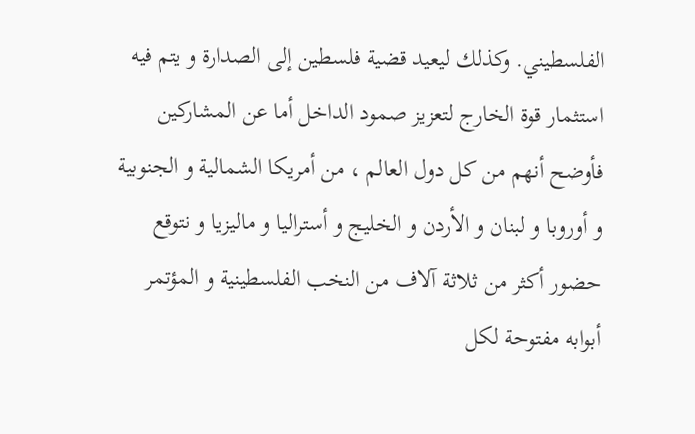الفلسطيني. وكذلك ليعيد قضية فلسطين إلى الصدارة و يتم فيه استثمار قوة الخارج لتعزيز صمود الداخل أما عن المشاركين فأوضح أنهم من كل دول العالم ، من أمريكا الشمالية و الجنوبية و أوروبا و لبنان و الأردن و الخليج و أستراليا و ماليزيا و نتوقع حضور أكثر من ثلاثة آلاف من النخب الفلسطينية و المؤتمر أبوابه مفتوحة لكل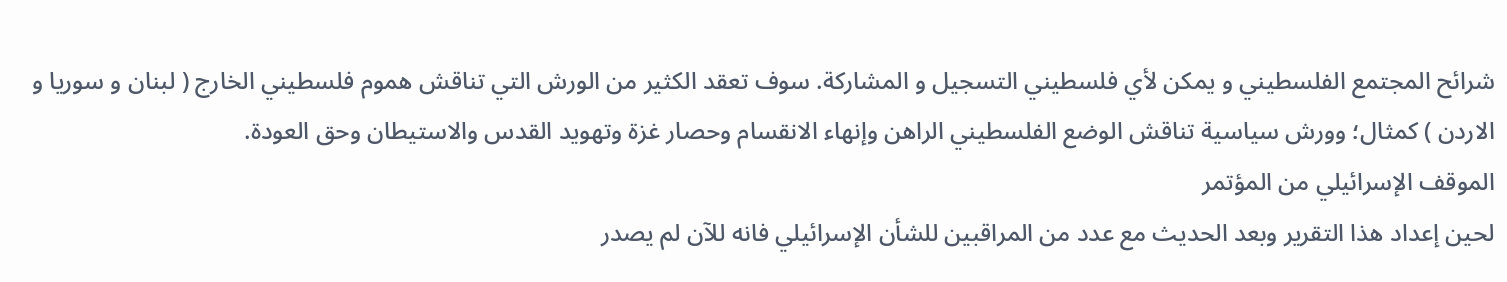شرائح المجتمع الفلسطيني و يمكن لأي فلسطيني التسجيل و المشاركة. سوف تعقد الكثير من الورش التي تناقش هموم فلسطيني الخارج ( لبنان و سوريا و الاردن ) كمثال؛ وورش سياسية تناقش الوضع الفلسطيني الراهن وإنهاء الانقسام وحصار غزة وتهويد القدس والاستيطان وحق العودة.
الموقف الإسرائيلي من المؤتمر
لحين إعداد هذا التقرير وبعد الحديث مع عدد من المراقبين للشأن الإسرائيلي فانه للآن لم يصدر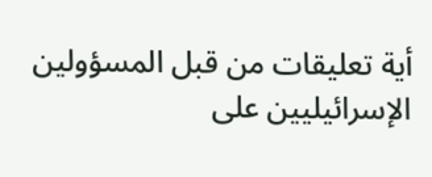أية تعليقات من قبل المسؤولين الإسرائيليين على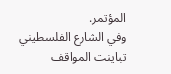المؤتمر.
وفي الشارع الفلسطيني تباينت المواقف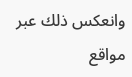وانعكس ذلك عبر مواقع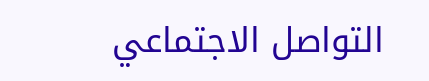التواصل الاجتماعي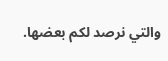والتي نرصد لكم بعضها.